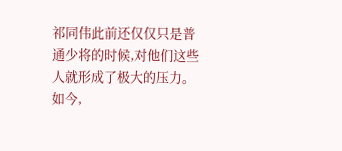祁同伟此前还仅仅只是普通少将的时候,对他们这些人就形成了极大的压力。
如今,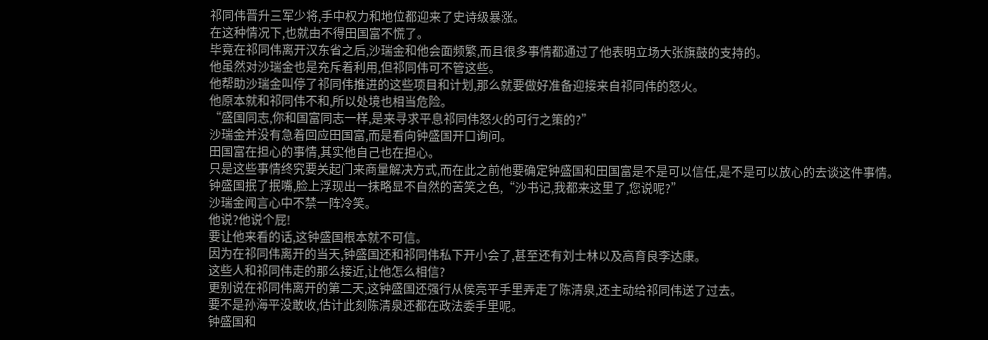祁同伟晋升三军少将,手中权力和地位都迎来了史诗级暴涨。
在这种情况下,也就由不得田国富不慌了。
毕竟在祁同伟离开汉东省之后,沙瑞金和他会面频繁,而且很多事情都通过了他表明立场大张旗鼓的支持的。
他虽然对沙瑞金也是充斥着利用,但祁同伟可不管这些。
他帮助沙瑞金叫停了祁同伟推进的这些项目和计划,那么就要做好准备迎接来自祁同伟的怒火。
他原本就和祁同伟不和,所以处境也相当危险。
“盛国同志,你和国富同志一样,是来寻求平息祁同伟怒火的可行之策的?”
沙瑞金并没有急着回应田国富,而是看向钟盛国开口询问。
田国富在担心的事情,其实他自己也在担心。
只是这些事情终究要关起门来商量解决方式,而在此之前他要确定钟盛国和田国富是不是可以信任,是不是可以放心的去谈这件事情。
钟盛国抿了抿嘴,脸上浮现出一抹略显不自然的苦笑之色,“沙书记,我都来这里了,您说呢?”
沙瑞金闻言心中不禁一阵冷笑。
他说?他说个屁!
要让他来看的话,这钟盛国根本就不可信。
因为在祁同伟离开的当天,钟盛国还和祁同伟私下开小会了,甚至还有刘士林以及高育良李达康。
这些人和祁同伟走的那么接近,让他怎么相信?
更别说在祁同伟离开的第二天,这钟盛国还强行从侯亮平手里弄走了陈清泉,还主动给祁同伟送了过去。
要不是孙海平没敢收,估计此刻陈清泉还都在政法委手里呢。
钟盛国和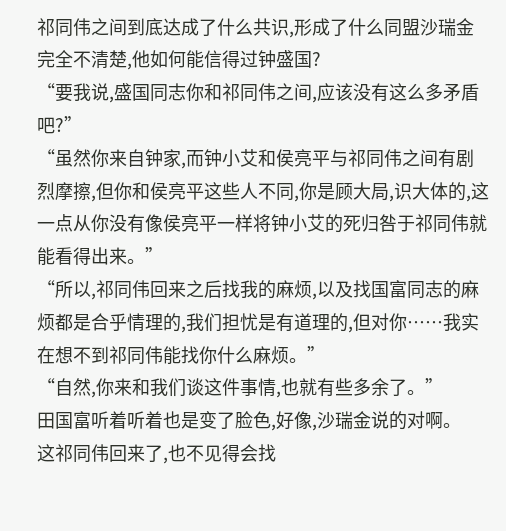祁同伟之间到底达成了什么共识,形成了什么同盟沙瑞金完全不清楚,他如何能信得过钟盛国?
“要我说,盛国同志你和祁同伟之间,应该没有这么多矛盾吧?”
“虽然你来自钟家,而钟小艾和侯亮平与祁同伟之间有剧烈摩擦,但你和侯亮平这些人不同,你是顾大局,识大体的,这一点从你没有像侯亮平一样将钟小艾的死归咎于祁同伟就能看得出来。”
“所以,祁同伟回来之后找我的麻烦,以及找国富同志的麻烦都是合乎情理的,我们担忧是有道理的,但对你……我实在想不到祁同伟能找你什么麻烦。”
“自然,你来和我们谈这件事情,也就有些多余了。”
田国富听着听着也是变了脸色,好像,沙瑞金说的对啊。
这祁同伟回来了,也不见得会找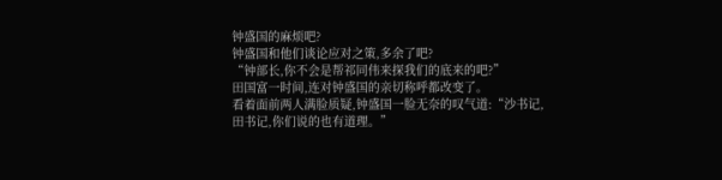钟盛国的麻烦吧?
钟盛国和他们谈论应对之策,多余了吧?
“钟部长,你不会是帮祁同伟来探我们的底来的吧?”
田国富一时间,连对钟盛国的亲切称呼都改变了。
看着面前两人满脸质疑,钟盛国一脸无奈的叹气道:“沙书记,田书记,你们说的也有道理。”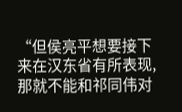“但侯亮平想要接下来在汉东省有所表现,那就不能和祁同伟对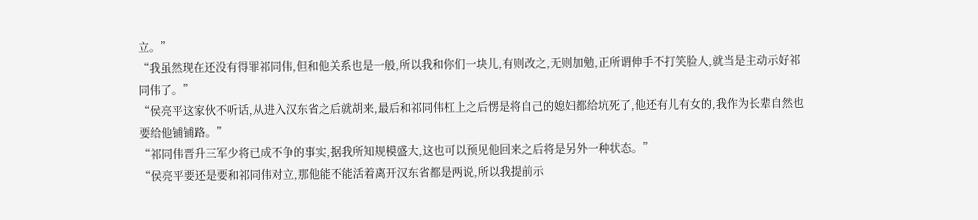立。”
“我虽然现在还没有得罪祁同伟,但和他关系也是一般,所以我和你们一块儿,有则改之,无则加勉,正所谓伸手不打笑脸人,就当是主动示好祁同伟了。”
“侯亮平这家伙不听话,从进入汉东省之后就胡来,最后和祁同伟杠上之后愣是将自己的媳妇都给坑死了,他还有儿有女的,我作为长辈自然也要给他铺铺路。”
“祁同伟晋升三军少将已成不争的事实,据我所知规模盛大,这也可以预见他回来之后将是另外一种状态。”
“侯亮平要还是要和祁同伟对立,那他能不能活着离开汉东省都是两说,所以我提前示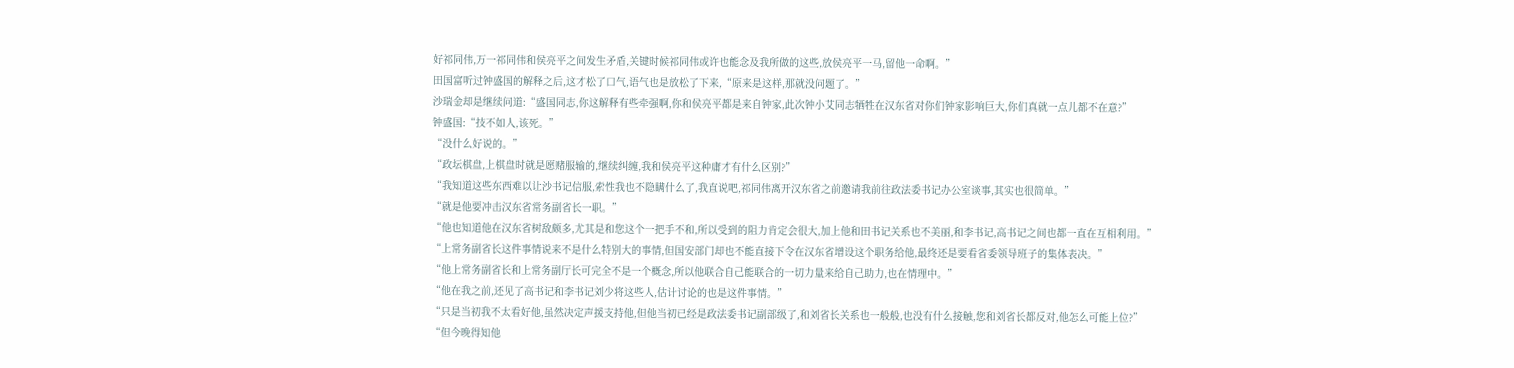好祁同伟,万一祁同伟和侯亮平之间发生矛盾,关键时候祁同伟或许也能念及我所做的这些,放侯亮平一马,留他一命啊。”
田国富听过钟盛国的解释之后,这才松了口气,语气也是放松了下来,“原来是这样,那就没问题了。”
沙瑞金却是继续问道:“盛国同志,你这解释有些牵强啊,你和侯亮平都是来自钟家,此次钟小艾同志牺牲在汉东省对你们钟家影响巨大,你们真就一点儿都不在意?”
钟盛国:“技不如人,该死。”
“没什么好说的。”
“政坛棋盘,上棋盘时就是愿赌服输的,继续纠缠,我和侯亮平这种庸才有什么区别?”
“我知道这些东西难以让沙书记信服,索性我也不隐瞒什么了,我直说吧,祁同伟离开汉东省之前邀请我前往政法委书记办公室谈事,其实也很简单。”
“就是他要冲击汉东省常务副省长一职。”
“他也知道他在汉东省树敌颇多,尤其是和您这个一把手不和,所以受到的阻力肯定会很大,加上他和田书记关系也不美丽,和李书记,高书记之间也都一直在互相利用。”
“上常务副省长这件事情说来不是什么特别大的事情,但国安部门却也不能直接下令在汉东省增设这个职务给他,最终还是要看省委领导班子的集体表决。”
“他上常务副省长和上常务副厅长可完全不是一个概念,所以他联合自己能联合的一切力量来给自己助力,也在情理中。”
“他在我之前,还见了高书记和李书记刘少将这些人,估计讨论的也是这件事情。”
“只是当初我不太看好他,虽然决定声援支持他,但他当初已经是政法委书记副部级了,和刘省长关系也一般般,也没有什么接触,您和刘省长都反对,他怎么可能上位?”
“但今晚得知他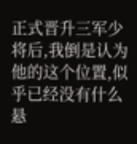正式晋升三军少将后,我倒是认为他的这个位置,似乎已经没有什么悬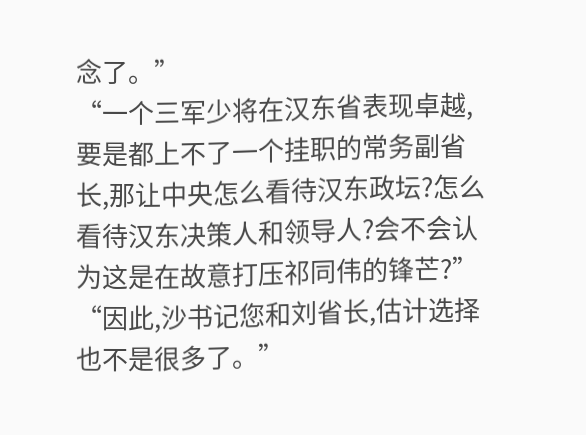念了。”
“一个三军少将在汉东省表现卓越,要是都上不了一个挂职的常务副省长,那让中央怎么看待汉东政坛?怎么看待汉东决策人和领导人?会不会认为这是在故意打压祁同伟的锋芒?”
“因此,沙书记您和刘省长,估计选择也不是很多了。”